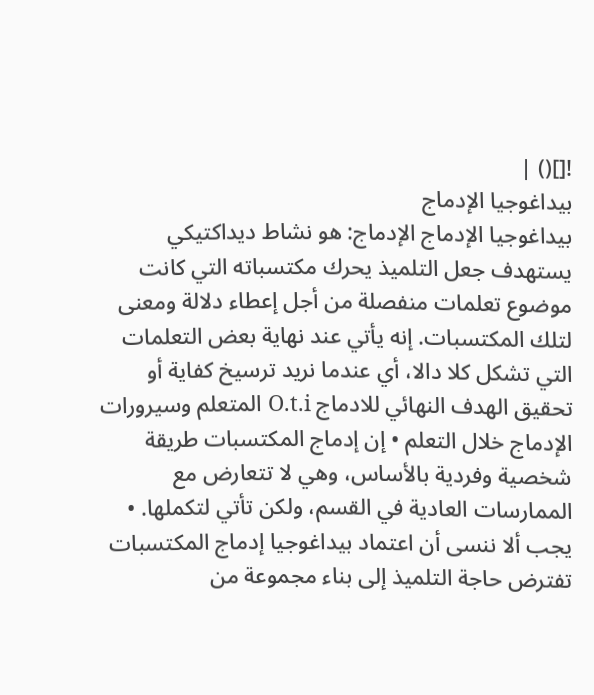![]() |
بيداغوجيا الإدماج
بيداغوجيا الإدماج الإدماج: هو نشاط ديداكتيكي يستهدف جعل التلميذ يحرك مكتسباته التي كانت موضوع تعلمات منفصلة من أجل إعطاء دلالة ومعنى لتلك المكتسبات. إنه يأتي عند نهاية بعض التعلمات التي تشكل كلا دالا، أي عندما نريد ترسيخ كفاية أو تحقيق الهدف النهائي للادماج O.t.i المتعلم وسيرورات الإدماج خلال التعلم • إن إدماج المكتسبات طريقة شخصية وفردية بالأساس، وهي لا تتعارض مع الممارسات العادية في القسم، ولكن تأتي لتكملها. • يجب ألا ننسى أن اعتماد بيداغوجيا إدماج المكتسبات تفترض حاجة التلميذ إلى بناء مجموعة من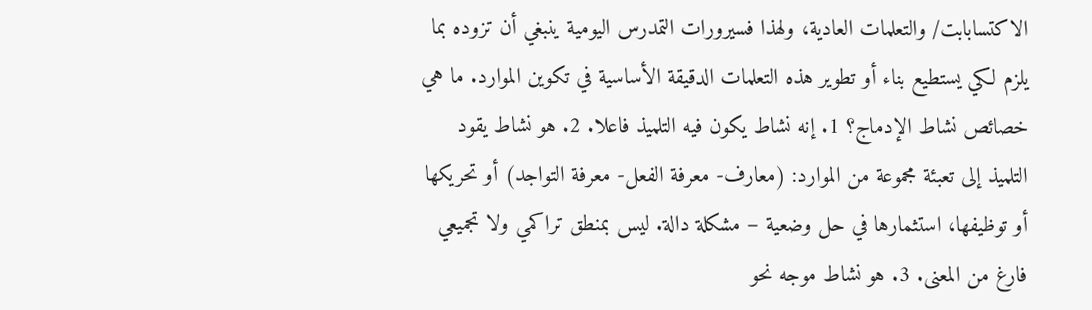الاكتسابابت/ والتعلمات العادية، ولهذا فسيرورات التمدرس اليومية ينبغي أن تزوده بما يلزم لكي يستطيع بناء أو تطوير هذه التعلمات الدقيقة الأساسية في تكوين الموارد. ما هي خصائص نشاط الإدماج؟ 1. إنه نشاط يكون فيه التلميذ فاعلا. 2. هو نشاط يقود التلميذ إلى تعبئة مجموعة من الموارد: (معارف- معرفة الفعل- معرفة التواجد) أو تحريكها أو توظيفها، استثمارها في حل وضعية – مشكلة دالة. ليس بمنطق تراكمي ولا تجميعي فارغ من المعنى. 3. هو نشاط موجه نحو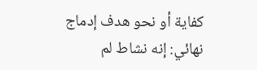كفاية أو نحو هدف إدماج نهائي: إنه نشاط لم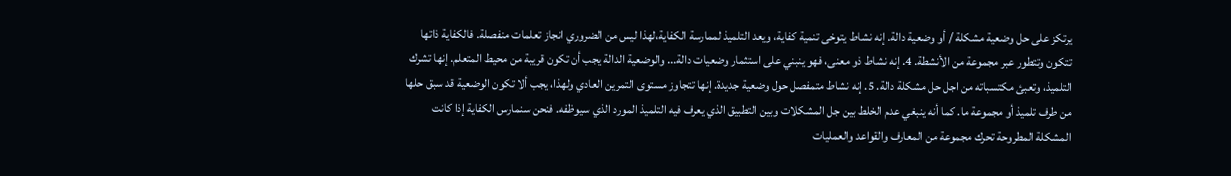يرتكز على حل وضعية مشكلة / أو وضعية دالة. إنه نشاط يتوخى تنمية كفاية، ويعد التلميذ لممارسة الكفاية،لهذا ليس من الضروري انجاز تعلمات منفصلة. فالكفاية ذاتها تتكون وتتطور عبر مجموعة من الأنشطة. 4. إنه نشاط ذو معنى، فهو ينبني على استثمار وضعيات دالة... والوضعية الدالة يجب أن تكون قريبة من محيط المتعلم. إنها تشرك التلميذ، وتعبئ مكتسباته من اجل حل مشكلة دالة. 5. إنه نشاط متمفصل حول وضعية جديدة. إنها تتجاوز مستوى التمرين العادي ولهذا، يجب ألا تكون الوضعية قد سبق حلها من طرف تلميذ أو مجموعة ما. كما أنه ينبغي عدم الخلط بين جل المشكلات وبين التطبيق الذي يعرف فيه التلميذ المورد الذي سيوظفه. فنحن سنمارس الكفاية إذا كانت المشكلة المطروحة تحرك مجموعة من المعارف والقواعد والعمليات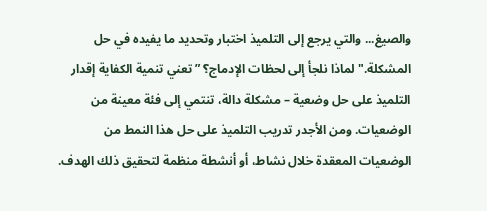والصيغ... والتي يرجع إلى التلميذ اختبار وتحديد ما يفيده في حل المشكلة." لماذا نلجأ إلى لحظات الإدماج؟ ”تعني تنمية الكفاية إقدار التلميذ على حل وضعية – مشكلة دالة، تنتمي إلى فئة معينة من الوضعيات. ومن الأجدر تدريب التلميذ على حل هذا النمط من الوضعيات المعقدة خلال نشاط، أو أنشطة منظمة لتحقيق ذلك الهدف.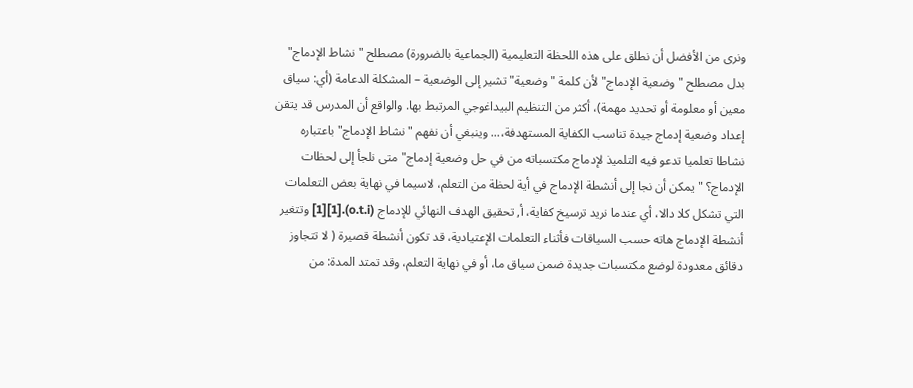ونرى من الأفضل أن نطلق على هذه اللحظة التعليمية (الجماعية بالضرورة) مصطلح "نشاط الإدماج" بدل مصطلح "وضعية الإدماج" لأن كلمة "وضعية" تشير إلى الوضعية – المشكلة الدعامة (أي: سياق معين أو معلومة أو تحديد مهمة)، أكثر من التنظيم البيداغوجي المرتبط بها. والواقع أن المدرس قد يتقن إعداد وضعية إدماج جيدة تناسب الكفاية المستهدفة،... وينبغي أن نفهم "نشاط الإدماج" باعتباره نشاطا تعلميا تدعو فيه التلميذ لإدماج مكتسباته من في حل وضعية إدماج" متى نلجأ إلى لحظات الإدماج؟ "يمكن أن نجا إلى أنشطة الإدماج في أية لحظة من التعلم، لاسيما في نهاية بعض التعلمات التي تشكل كلا دالا، أي عندما نريد ترسيخ كفاية، أ, تحقيق الهدف النهائي للإدماج (o.t.i).[1][1] وتتغير أنشطة الإدماج هاته حسب السياقات فأثناء التعلمات الإعتيادية، قد تكون أنشطة قصيرة ( لا تتجاوز دقائق معدودة لوضع مكتسبات جديدة ضمن سياق ما، أو في نهاية التعلم، وقد تمتد المدة: من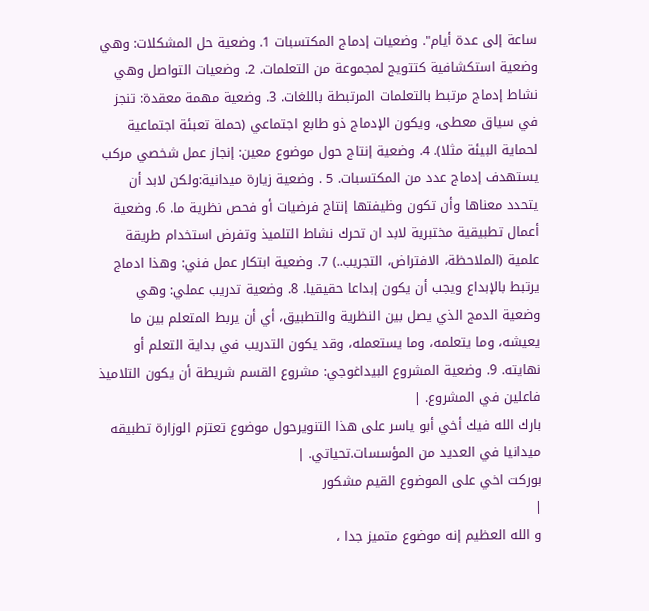ساعة إلى عدة أيام". وضعيات إدماج المكتسبات 1. وضعية حل المشكلات: وهي وضعية استكشافية كتتويج لمجموعة من التعلمات. 2. وضعيات التواصل وهي نشاط إدماج مرتبط بالتعلمات المرتبطة باللغات. 3. وضعية مهمة معقدة: تنجز في سياق معطى، ويكون الإدماج ذو طابع اجتماعي (حملة تعبئة اجتماعية لحماية البيئة مثلا). 4. وضعية إنتاج حول موضوع معين: إنجاز عمل شخصي مركب يستهدف إدماج عدد من المكتسبات. 5 . وضعية زيارة ميدانية:ولكن لابد أن يتحدد معناها وأن تكون وظيفتها إنتاج فرضيات أو فحص نظرية ما. 6. وضعية أعمال تطبيقية مختبرية لابد ان تحرك نشاط التلميذ وتفرض استخدام طريقة علمية (الملاحظة، الافتراض، التجريب..) 7. وضعية ابتكار عمل فني: وهذا ادماج يرتبط بالإبداع ويجب أن يكون إبداعا حقيقيا. 8. وضعية تدريب عملي: وهي وضعية الدمج الذي يصل بين النظرية والتطبيق، أي أن يربط المتعلم بين ما يعيشه، وما يتعلمه، وما يستعمله، وقد يكون التدريب في بداية التعلم أو نهايته. 9. وضعية المشروع البيداغوجي: مشروع القسم شريطة أن يكون التلاميذ فاعلين في المشروع. |
بارك الله فيك أخي أبو ياسر على هذا التنويرحول موضوع تعتزم الوزارة تطبيقه ميدانيا في العديد من المؤسسات.تحياتي. |
بوركت اخي على الموضوع القيم مشكور
|
و الله العظيم إنه موضوع متميز جدا ،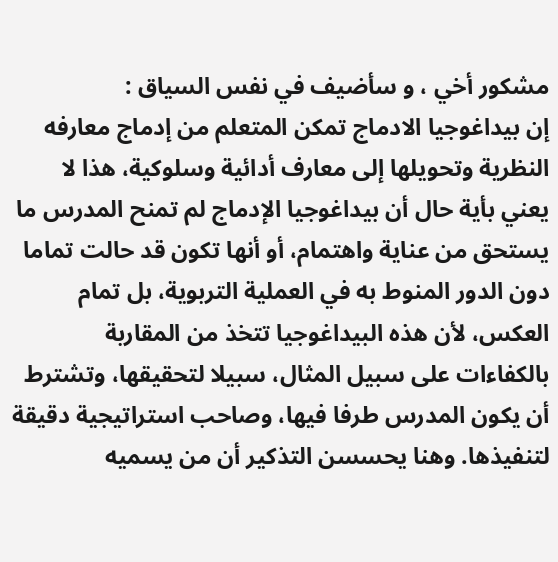مشكور أخي ، و سأضيف في نفس السياق :
إن بيداغوجيا الادماج تمكن المتعلم من إدماج معارفه النظرية وتحويلها إلى معارف أدائية وسلوكية، هذا لا يعني بأية حال أن بيداغوجيا الإدماج لم تمنح المدرس ما يستحق من عناية واهتمام، أو أنها تكون قد حالت تماما دون الدور المنوط به في العملية التربوية، بل تمام العكس، لأن هذه البيداغوجيا تتخذ من المقاربة بالكفاءات على سبيل المثال، سبيلا لتحقيقها، وتشترط أن يكون المدرس طرفا فيها، وصاحب استراتيجية دقيقة لتنفيذها. وهنا يحسسن التذكير أن من يسميه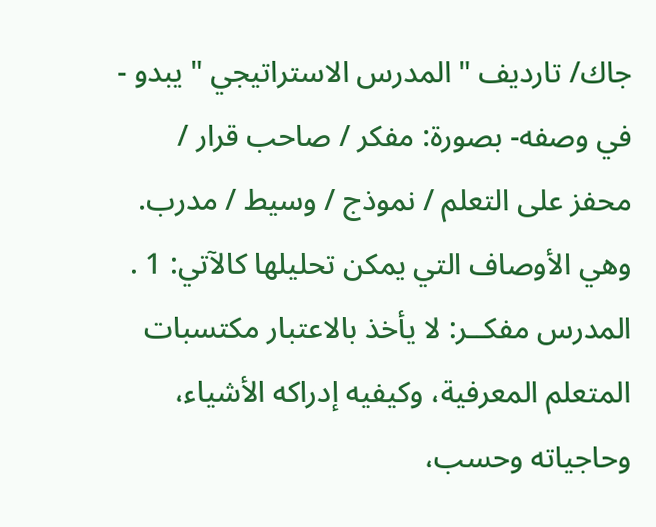جاك/ تارديف " المدرس الاستراتيجي " يبدو - في وصفه- بصورة: مفكر / صاحب قرار / محفز على التعلم / نموذج / وسيط / مدرب. وهي الأوصاف التي يمكن تحليلها كالآتي: 1 . المدرس مفكــر: لا يأخذ بالاعتبار مكتسبات المتعلم المعرفية، وكيفيه إدراكه الأشياء، وحاجياته وحسب،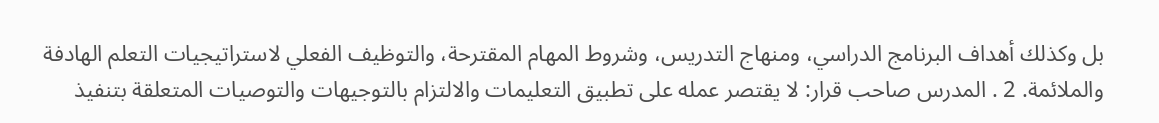بل وكذلك أهداف البرنامج الدراسي، ومنهاج التدريس، وشروط المهام المقترحة، والتوظيف الفعلي لاستراتيجيات التعلم الهادفة والملائمة. 2 . المدرس صاحب قرار: لا يقتصر عمله على تطبيق التعليمات والالتزام بالتوجيهات والتوصيات المتعلقة بتنفيذ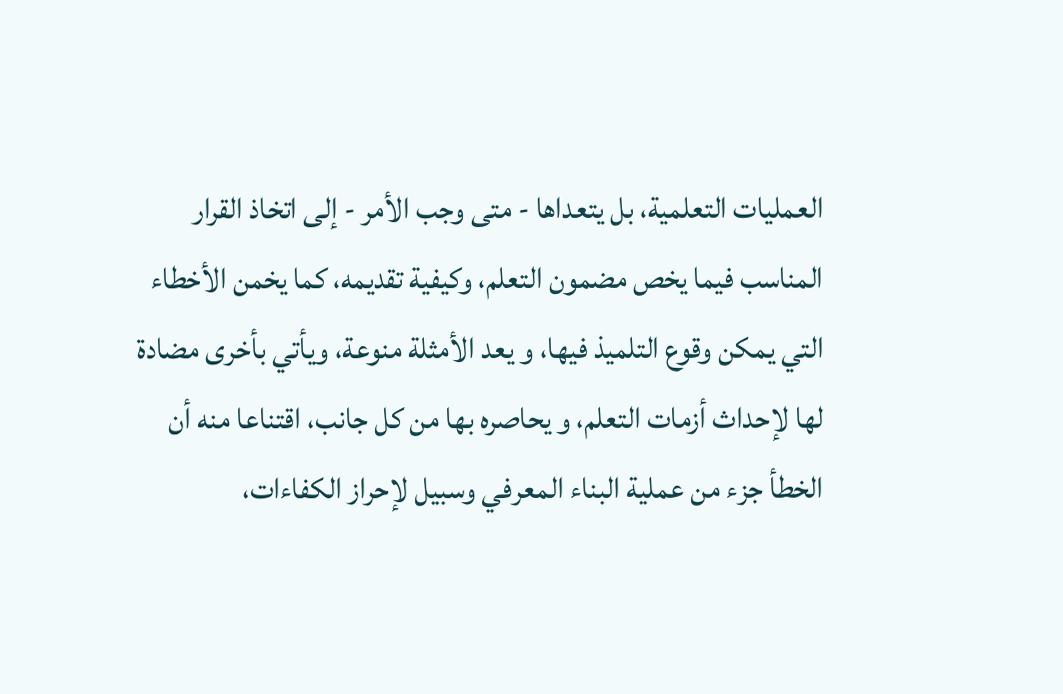العمليات التعلمية، بل يتعداها - متى وجب الأمر - إلى اتخاذ القرار المناسب فيما يخص مضمون التعلم، وكيفية تقديمه، كما يخمن الأخطاء التي يمكن وقوع التلميذ فيها، و يعد الأمثلة منوعة، ويأتي بأخرى مضادة لها لإحداث أزمات التعلم، و يحاصره بها من كل جانب، اقتناعا منه أن الخطأ جزء من عملية البناء المعرفي وسبيل لإحراز الكفاءات،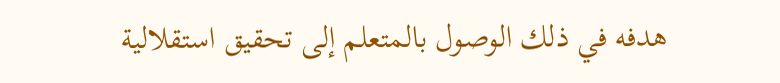هدفه في ذلك الوصول بالمتعلم إلى تحقيق استقلالية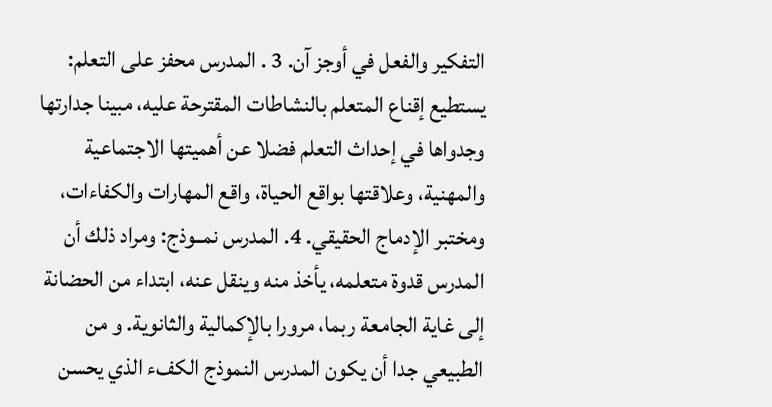التفكير والفعل في أوجز آن. 3 . المدرس محفز على التعلم: يستطيع إقناع المتعلم بالنشاطات المقترحة عليه، مبينا جدارتها وجدواها في إحداث التعلم فضلا عن أهميتها الاجتماعية والمهنية، وعلاقتها بواقع الحياة، واقع المهارات والكفاءات، ومختبر الإدماج الحقيقي. 4. المدرس نمــوذج: ومراد ذلك أن المدرس قدوة متعلمه، يأخذ منه وينقل عنه، ابتداء من الحضانة إلى غاية الجامعة ربما، مرورا بالإكمالية والثانوية. و من الطبيعي جدا أن يكون المدرس النموذج الكفء الذي يحسن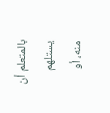بالمتعلم أن يستلهم منه، أو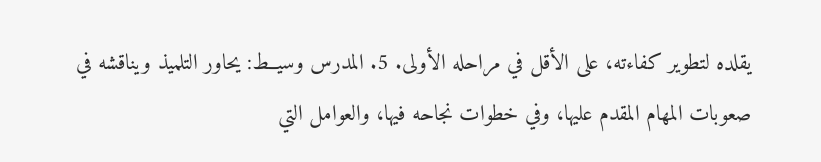يقلده لتطوير كفاءته، على الأقل في مراحله الأولى. 5. المدرس وسيــط: يحاور التلميذ ويناقشه في صعوبات المهام المقدم عليها، وفي خطوات نجاحه فيها، والعوامل التي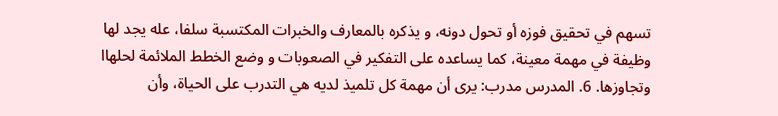تسهم في تحقيق فوزه أو تحول دونه، و يذكره بالمعارف والخبرات المكتسبة سلفا، عله يجد لها وظيفة في مهمة معينة، كما يساعده على التفكير في الصعوبات و وضع الخطط الملائمة لحلهاا وتجاوزها. 6. المدرس مدرب: يرى أن مهمة كل تلميذ لديه هي التدرب على الحياة، وأن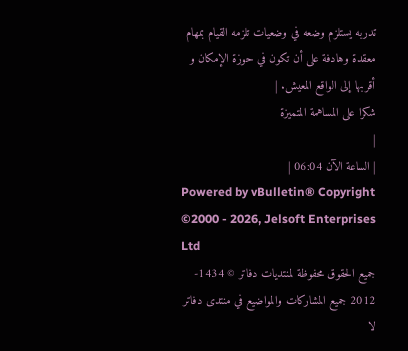تدربه يستلزم وضعه في وضعيات تلزمه القيام بمهام معقدة وهادفة على أن تكون في حوزة الإمكان و أقربها إلى الواقع المعيش. |
شكرا على المساهمة المتميزة
|
| الساعة الآن 06:04 |
Powered by vBulletin® Copyright ©2000 - 2026, Jelsoft Enterprises Ltd
جميع الحقوق محفوظة لمنتديات دفاتر © 1434- 2012 جميع المشاركات والمواضيع في منتدى دفاتر لا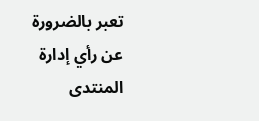تعبر بالضرورة عن رأي إدارة المنتدى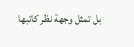بل تمثل وجهة نظر كاتبها